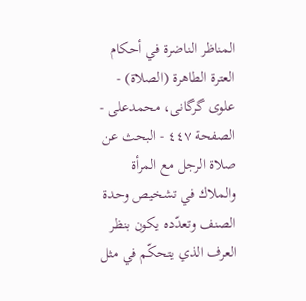المناظر الناضرة في أحکام العترة الطاهرة (الصلاة) - علوی گرگانی، محمدعلی - الصفحة ٤٤٧ - البحث عن صلاة الرجل مع المرأة
والملاك في تشخيص وحدة الصنف وتعدّده يكون بنظر العرف الذي يتحكّم في مثل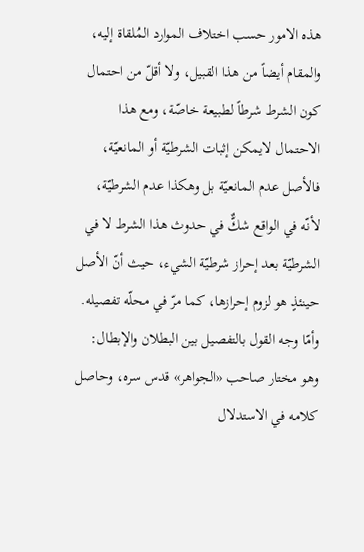هذه الامور حسب اختلاف الموارد المُلقاة إليه، والمقام أيضاً من هذا القبيل، ولا أقلّ من احتمال كون الشرط شرطاً لطبيعة خاصّة، ومع هذا الاحتمال لايمكن إثبات الشرطيّة أو المانعيّة، فالأصل عدم المانعيّة بل وهكذا عدم الشرطيّة، لأنّه في الواقع شكٌّ في حدوث هذا الشرط لا في الشرطيّة بعد إحراز شرطيّة الشيء، حيث أنّ الأصل حينئذٍ هو لزوم إحرازها، كما مرّ في محلّه تفصيله.
وأمّا وجه القول بالتفصيل بين البطلان والإبطال:
وهو مختار صاحب «الجواهر» قدس سره، وحاصل كلامه في الاستدلال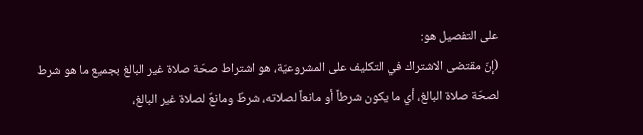على التفصيل هو:
(إنّ مقتضى الاشتراك في التكليف على المشروعيّة، هو اشتراط صحّة صلاة غير البالغ بجميع ما هو شرط لصحّة صلاة البالغ، أي ما يكون شرطاً أو مانعاً لصلاته، شرطٌ ومانعٌ لصلاة غير البالغ،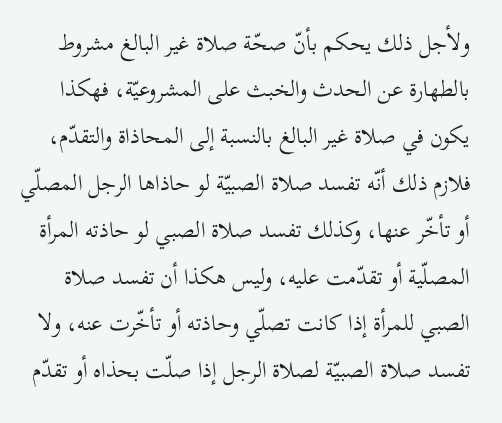ولأجل ذلك يحكم بأنّ صحّة صلاة غير البالغ مشروط بالطهارة عن الحدث والخبث على المشروعيّة، فهكذا يكون في صلاة غير البالغ بالنسبة إلى المحاذاة والتقدّم، فلازم ذلك أنّه تفسد صلاة الصبيّة لو حاذاها الرجل المصلّي أو تأخّر عنها، وكذلك تفسد صلاة الصبي لو حاذته المرأة المصلّية أو تقدّمت عليه، وليس هكذا أن تفسد صلاة الصبي للمرأة إذا كانت تصلّي وحاذته أو تأخّرت عنه، ولا تفسد صلاة الصبيّة لصلاة الرجل إذا صلّت بحذاه أو تقدّم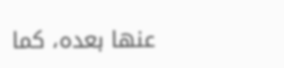عنها بعده، كما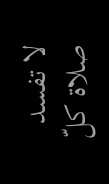لا تفسد صلاة كلّ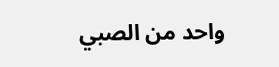واحد من الصبي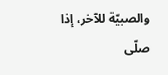والصبيّة للآخر، إذا صلّى